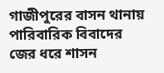গাজীপুরের বাসন থানায় পারিবারিক বিবাদের জের ধরে শাসন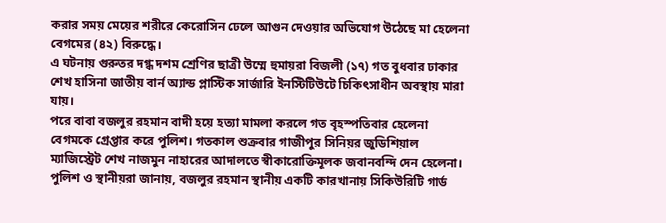করার সময় মেয়ের শরীরে কেরোসিন ঢেলে আগুন দেওয়ার অভিযোগ উঠেছে মা হেলেনা বেগমের (৪২) বিরুদ্ধে।
এ ঘটনায় গুরুতর দগ্ধ দশম শ্রেণির ছাত্রী উম্মে হুমায়রা বিজলী (১৭) গত বুধবার ঢাকার শেখ হাসিনা জাতীয় বার্ন অ্যান্ড প্লাস্টিক সার্জারি ইনস্টিটিউটে চিকিৎসাধীন অবস্থায় মারা যায়।
পরে বাবা বজলুর রহমান বাদী হয়ে হত্যা মামলা করলে গত বৃহস্পতিবার হেলেনা বেগমকে গ্রেপ্তার করে পুলিশ। গতকাল শুক্রবার গাজীপুর সিনিয়র জুডিশিয়াল ম্যাজিস্ট্রেট শেখ নাজমুন নাহারের আদালতে স্বীকারোক্তিমূলক জবানবন্দি দেন হেলেনা।
পুলিশ ও স্থানীয়রা জানায়, বজলুর রহমান স্থানীয় একটি কারখানায় সিকিউরিটি গার্ড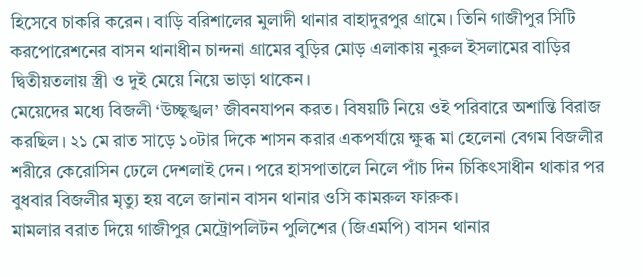হিসেবে চাকরি করেন। বাড়ি বরিশালের মুলাদী থানার বাহাদুরপুর গ্রামে। তিনি গাজীপুর সিটি করপোরেশনের বাসন থানাধীন চান্দনা গ্রামের বুড়ির মোড় এলাকায় নুরুল ইসলামের বাড়ির দ্বিতীয়তলায় স্ত্রী ও দুই মেয়ে নিয়ে ভাড়া থাকেন।
মেয়েদের মধ্যে বিজলী ‘উচ্ছৃঙ্খল’ জীবনযাপন করত। বিষয়টি নিয়ে ওই পরিবারে অশান্তি বিরাজ করছিল। ২১ মে রাত সাড়ে ১০টার দিকে শাসন করার একপর্যায়ে ক্ষুব্ধ মা হেলেনা বেগম বিজলীর শরীরে কেরোসিন ঢেলে দেশলাই দেন। পরে হাসপাতালে নিলে পাঁচ দিন চিকিৎসাধীন থাকার পর বুধবার বিজলীর মৃত্যু হয় বলে জানান বাসন থানার ওসি কামরুল ফারুক।
মামলার বরাত দিয়ে গাজীপুর মেট্রোপলিটন পুলিশের (জিএমপি) বাসন থানার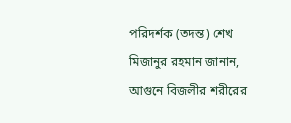পরিদর্শক (তদন্ত) শেখ মিজানুর রহমান জানান, আগুনে বিজলীর শরীরের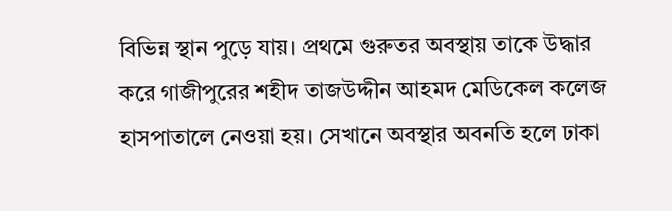বিভিন্ন স্থান পুড়ে যায়। প্রথমে গুরুতর অবস্থায় তাকে উদ্ধার করে গাজীপুরের শহীদ তাজউদ্দীন আহমদ মেডিকেল কলেজ হাসপাতালে নেওয়া হয়। সেখানে অবস্থার অবনতি হলে ঢাকা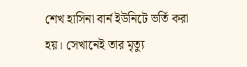শেখ হাসিনা বার্ন ইউনিটে ভর্তি করা হয়। সেখানেই তার মৃত্যু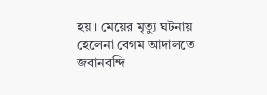হয়। মেয়ের মৃত্যু ঘটনায় হেলেনা বেগম আদালতে জবানবন্দি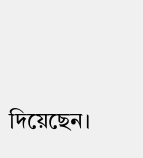দিয়েছেন।